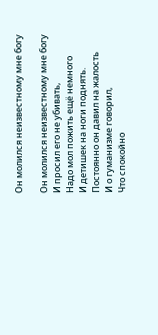Он молился неизвестному мне богу

Он молился неизвестному мне богу
И просил его не убивать,
Надо мол пожить ещё немного
И детишек на ноги поднять.
Постоянно он давил на жалость
И о гуманизме говорил,
Что спокойно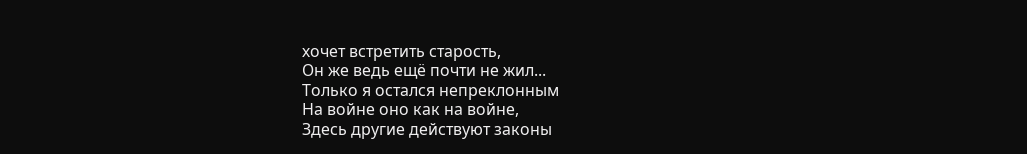хочет встретить старость,
Он же ведь ещё почти не жил...
Только я остался непреклонным
На войне оно как на войне,
Здесь другие действуют законы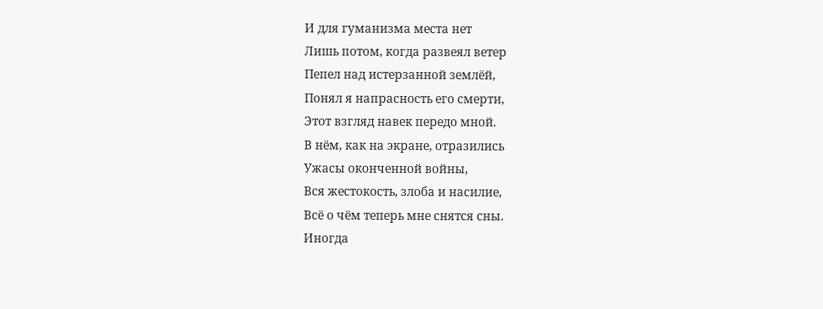И для гуманизма места нет
Лишь потом, когда развеял ветер
Пепел над истерзанной землёй,
Понял я напрасность его смерти,
Этот взгляд навек передо мной.
В нём, как на экране, отразились
Ужасы оконченной войны,
Вся жестокость, злоба и насилие,
Всё о чём теперь мне снятся сны.
Иногда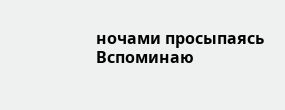ночами просыпаясь
Вспоминаю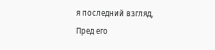я последний взгляд,
Пред его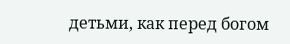детьми, как перед богом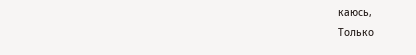каюсь,
Только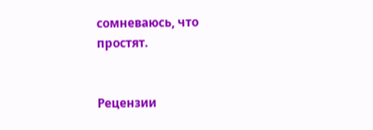сомневаюсь, что простят.


Рецензии